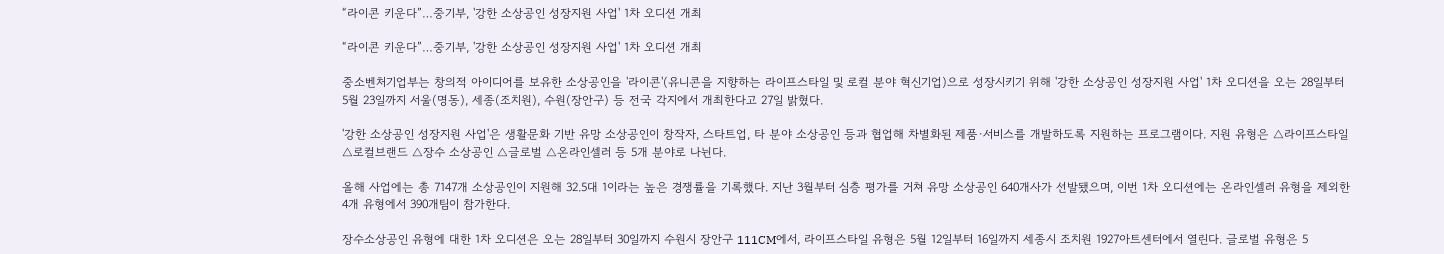“라이콘 키운다”…중기부, '강한 소상공인 성장지원 사업' 1차 오디션 개최

“라이콘 키운다”…중기부, '강한 소상공인 성장지원 사업' 1차 오디션 개최

중소벤처기업부는 창의적 아이디어를 보유한 소상공인을 '라이콘'(유니콘을 지향하는 라이프스타일 및 로컬 분야 혁신기업)으로 성장시키기 위해 '강한 소상공인 성장지원 사업' 1차 오디션을 오는 28일부터 5월 23일까지 서울(명동), 세종(조치원), 수원(장안구) 등 전국 각지에서 개최한다고 27일 밝혔다.

'강한 소상공인 성장지원 사업'은 생활문화 기반 유망 소상공인이 창작자, 스타트업, 타 분야 소상공인 등과 협업해 차별화된 제품·서비스를 개발하도록 지원하는 프로그램이다. 지원 유형은 △라이프스타일 △로컬브랜드 △장수 소상공인 △글로벌 △온라인셀러 등 5개 분야로 나뉜다.

올해 사업에는 총 7147개 소상공인이 지원해 32.5대 1이라는 높은 경쟁률을 기록했다. 지난 3월부터 심층 평가를 거쳐 유망 소상공인 640개사가 선발됐으며, 이번 1차 오디션에는 온라인셀러 유형을 제외한 4개 유형에서 390개팀이 참가한다.

장수소상공인 유형에 대한 1차 오디션은 오는 28일부터 30일까지 수원시 장안구 111CM에서, 라이프스타일 유형은 5월 12일부터 16일까지 세종시 조치원 1927아트센터에서 열린다. 글로벌 유형은 5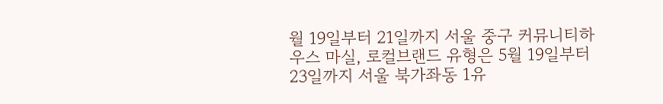월 19일부터 21일까지 서울 중구 커뮤니티하우스 마실, 로컬브랜드 유형은 5월 19일부터 23일까지 서울 북가좌동 1유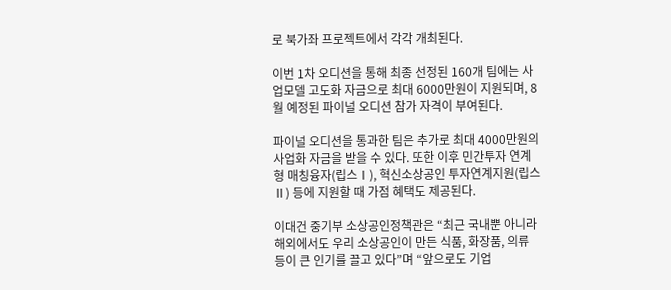로 북가좌 프로젝트에서 각각 개최된다.

이번 1차 오디션을 통해 최종 선정된 160개 팀에는 사업모델 고도화 자금으로 최대 6000만원이 지원되며, 8월 예정된 파이널 오디션 참가 자격이 부여된다.

파이널 오디션을 통과한 팀은 추가로 최대 4000만원의 사업화 자금을 받을 수 있다. 또한 이후 민간투자 연계형 매칭융자(립스Ⅰ), 혁신소상공인 투자연계지원(립스Ⅱ) 등에 지원할 때 가점 혜택도 제공된다.

이대건 중기부 소상공인정책관은 “최근 국내뿐 아니라 해외에서도 우리 소상공인이 만든 식품, 화장품, 의류 등이 큰 인기를 끌고 있다”며 “앞으로도 기업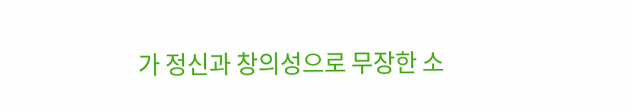가 정신과 창의성으로 무장한 소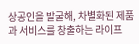상공인을 발굴해, 차별화된 제품과 서비스를 창출하는 라이프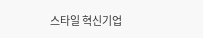스타일 혁신기업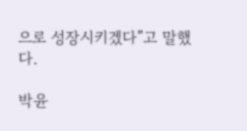으로 성장시키겠다”고 말했다.

박윤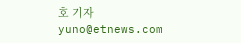호 기자 yuno@etnews.com